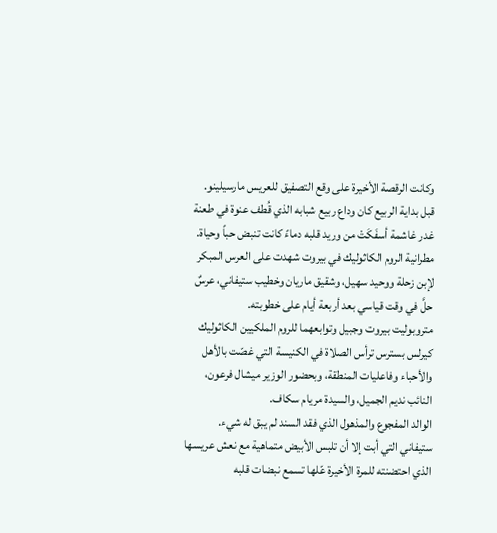وكانت الرقصة الأخيرة على وقع التصفيق للعريس مارسيلينو.
قبل بداية الربيع كان وداع ربيع شبابه الذي قُطف عنوة في طعنة غدر غاشمة أسفَكَتْ من وريد قلبه دماءً كانت تنبض حباً وحياة.
مطرانية الروم الكاثوليك في بيروت شهدت على العرس المبكر لإبن زحلة ووحيد سهيل، وشقيق ماريان وخطيب ستيفاني، عرسٌ حلَّ في وقت قياسي بعد أربعة أيام على خطوبته.
متروبوليت بيروت وجبيل وتوابعهما للروم الملكيين الكاثوليك كيرلس بسترس ترأس الصلاة في الكنيسة التي غصّت بالأهل والأحباء وفاعليات المنطقة، وبحضور الوزير ميشال فرعون، النائب نديم الجميل، والسيدة مريام سكاف.
الوالد المفجوع والمذهول الذي فقد السند لم يبق له شيء.
ستيفاني التي أبت إلا أن تلبس الأبيض متماهية مع نعش عريسها الذي احتضنته للمرة الأخيرة عّلها تسمع نبضات قلبه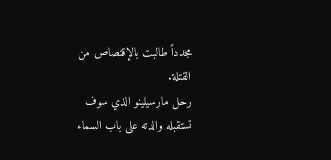مجدداً طالبت بالإقتصاص من القتلة.
رحل مارسيلينو الذي سوف تستقبله والدته على باب السماء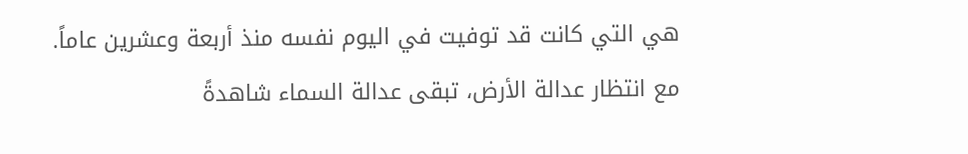هي التي كانت قد توفيت في اليوم نفسه منذ أربعة وعشرين عاماً.
مع انتظار عدالة الأرض، تبقى عدالة السماء شاهدةً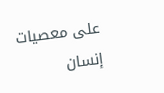على معصيات إنسان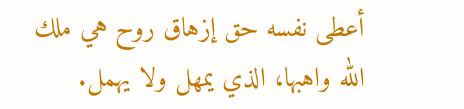أعطى نفسه حق إزهاق روح هي ملك الله واهبها، الذي يمهل ولا يهمل.